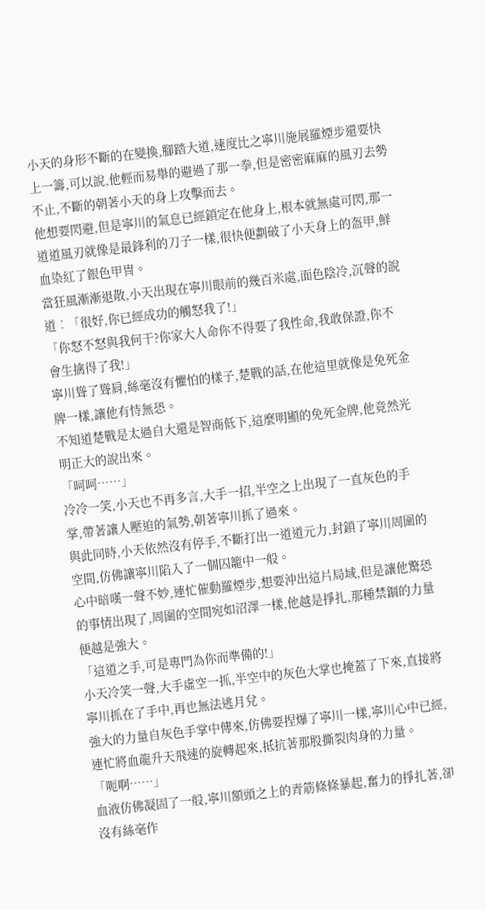小天的身形不斷的在變換,腳踏大道,速度比之寧川施展羅煙步還要快上一籌,可以說,他輕而易舉的避過了那一拳,但是密密麻麻的風刃去勢不止,不斷的朝著小天的身上攻擊而去。
他想要閃避,但是寧川的氣息已經鎖定在他身上,根本就無處可閃,那一道道風刃就像是最鋒利的刀子一樣,很快便劃破了小天身上的盔甲,鮮血染紅了銀色甲冑。
當狂風漸漸退散,小天出現在寧川眼前的幾百米處,面色陰冷,沉聲的說道︰「很好,你已經成功的觸怒我了!」
「你怒不怒與我何干?你家大人命你不得要了我性命,我敢保證,你不會生擒得了我!」
寧川聳了聳肩,絲毫沒有懼怕的樣子,楚戰的話,在他這里就像是免死金牌一樣,讓他有恃無恐。
不知道楚戰是太過自大還是智商低下,這麼明顯的免死金牌,他竟然光明正大的說出來。
「呵呵……」
冷冷一笑,小天也不再多言,大手一招,半空之上出現了一直灰色的手掌,帶著讓人壓迫的氣勢,朝著寧川抓了過來。
與此同時,小天依然沒有停手,不斷打出一道道元力,封鎖了寧川周圍的空間,仿佛讓寧川陷入了一個囚籠中一般。
心中暗嘆一聲不妙,連忙催動羅煙步,想要沖出這片局域,但是讓他驚恐的事情出現了,周圍的空間宛如沼澤一樣,他越是掙扎,那種禁錮的力量便越是強大。
「這道之手,可是專門為你而準備的!」
小天冷笑一聲,大手虛空一抓,半空中的灰色大掌也掩蓋了下來,直接將寧川抓在了手中,再也無法逃月兌。
強大的力量自灰色手掌中傳來,仿佛要捏爆了寧川一樣,寧川心中已經,連忙將血龍升天飛速的旋轉起來,抵抗著那股撕裂肉身的力量。
「呃啊……」
血液仿佛凝固了一般,寧川額頭之上的青筋條條暴起,奮力的掙扎著,卻沒有絲毫作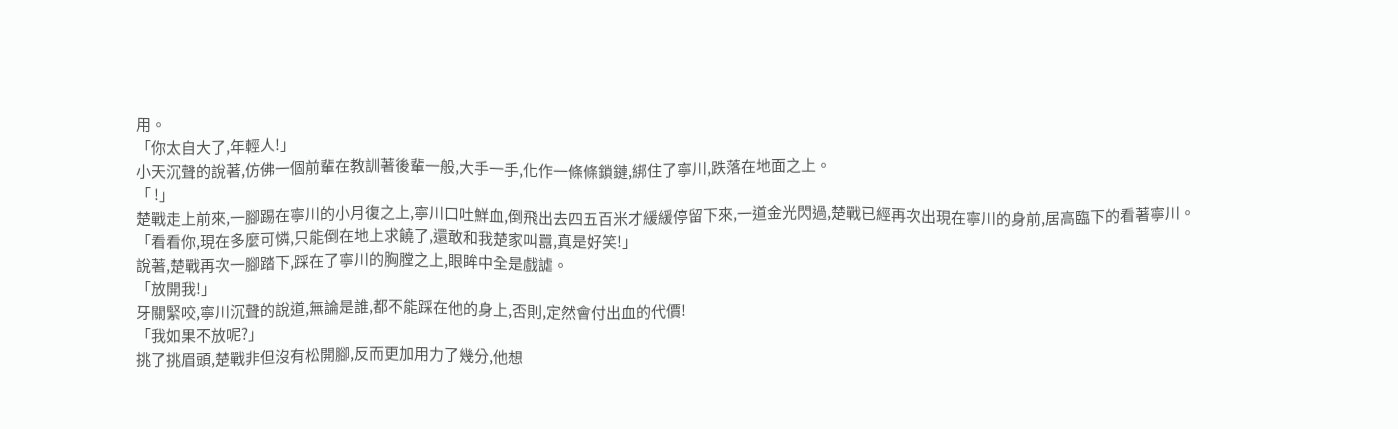用。
「你太自大了,年輕人!」
小天沉聲的說著,仿佛一個前輩在教訓著後輩一般,大手一手,化作一條條鎖鏈,綁住了寧川,跌落在地面之上。
「 !」
楚戰走上前來,一腳踢在寧川的小月復之上,寧川口吐鮮血,倒飛出去四五百米才緩緩停留下來,一道金光閃過,楚戰已經再次出現在寧川的身前,居高臨下的看著寧川。
「看看你,現在多麼可憐,只能倒在地上求饒了,還敢和我楚家叫囂,真是好笑!」
說著,楚戰再次一腳踏下,踩在了寧川的胸膛之上,眼眸中全是戲謔。
「放開我!」
牙關緊咬,寧川沉聲的說道,無論是誰,都不能踩在他的身上,否則,定然會付出血的代價!
「我如果不放呢?」
挑了挑眉頭,楚戰非但沒有松開腳,反而更加用力了幾分,他想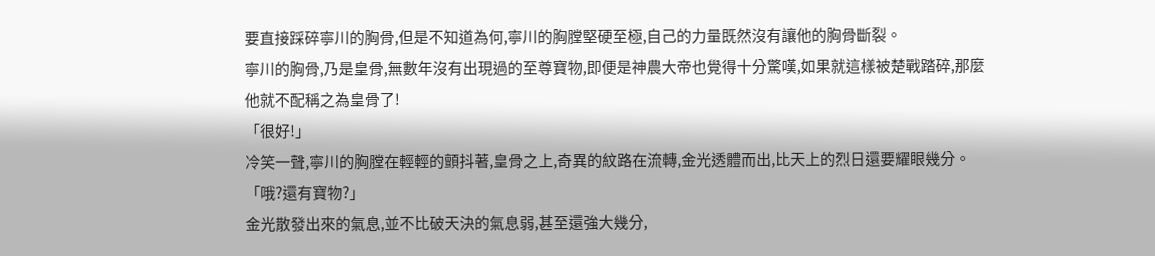要直接踩碎寧川的胸骨,但是不知道為何,寧川的胸膛堅硬至極,自己的力量既然沒有讓他的胸骨斷裂。
寧川的胸骨,乃是皇骨,無數年沒有出現過的至尊寶物,即便是神農大帝也覺得十分驚嘆,如果就這樣被楚戰踏碎,那麼他就不配稱之為皇骨了!
「很好!」
冷笑一聲,寧川的胸膛在輕輕的顫抖著,皇骨之上,奇異的紋路在流轉,金光透體而出,比天上的烈日還要耀眼幾分。
「哦?還有寶物?」
金光散發出來的氣息,並不比破天決的氣息弱,甚至還強大幾分,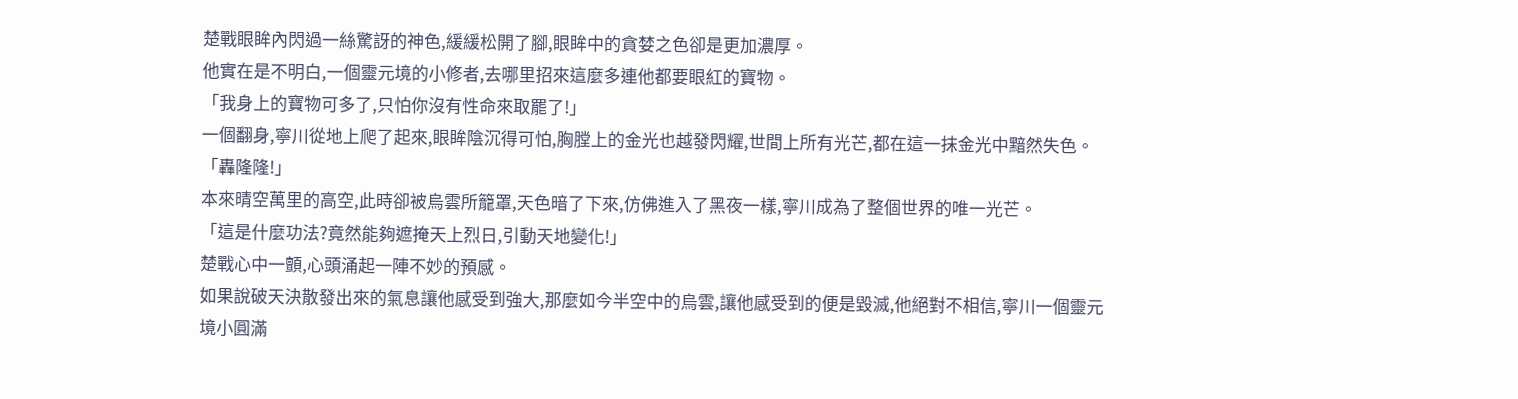楚戰眼眸內閃過一絲驚訝的神色,緩緩松開了腳,眼眸中的貪婪之色卻是更加濃厚。
他實在是不明白,一個靈元境的小修者,去哪里招來這麼多連他都要眼紅的寶物。
「我身上的寶物可多了,只怕你沒有性命來取罷了!」
一個翻身,寧川從地上爬了起來,眼眸陰沉得可怕,胸膛上的金光也越發閃耀,世間上所有光芒,都在這一抹金光中黯然失色。
「轟隆隆!」
本來晴空萬里的高空,此時卻被烏雲所籠罩,天色暗了下來,仿佛進入了黑夜一樣,寧川成為了整個世界的唯一光芒。
「這是什麼功法?竟然能夠遮掩天上烈日,引動天地變化!」
楚戰心中一顫,心頭涌起一陣不妙的預感。
如果說破天決散發出來的氣息讓他感受到強大,那麼如今半空中的烏雲,讓他感受到的便是毀滅,他絕對不相信,寧川一個靈元境小圓滿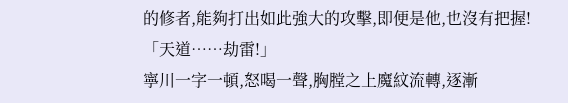的修者,能夠打出如此強大的攻擊,即便是他,也沒有把握!
「天道……劫雷!」
寧川一字一頓,怒喝一聲,胸膛之上魔紋流轉,逐漸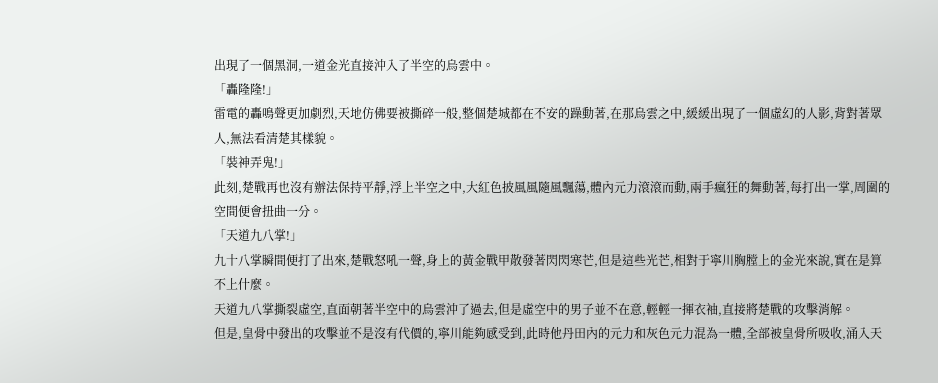出現了一個黑洞,一道金光直接沖入了半空的烏雲中。
「轟隆隆!」
雷電的轟鳴聲更加劇烈,天地仿佛要被撕碎一般,整個楚城都在不安的躁動著,在那烏雲之中,緩緩出現了一個虛幻的人影,背對著眾人,無法看清楚其樣貌。
「裝神弄鬼!」
此刻,楚戰再也沒有辦法保持平靜,浮上半空之中,大紅色披風風隨風飄蕩,體內元力滾滾而動,兩手瘋狂的舞動著,每打出一掌,周圍的空間便會扭曲一分。
「天道九八掌!」
九十八掌瞬間便打了出來,楚戰怒吼一聲,身上的黃金戰甲散發著閃閃寒芒,但是這些光芒,相對于寧川胸膛上的金光來說,實在是算不上什麼。
天道九八掌撕裂虛空,直面朝著半空中的烏雲沖了過去,但是虛空中的男子並不在意,輕輕一揮衣袖,直接將楚戰的攻擊消解。
但是,皇骨中發出的攻擊並不是沒有代價的,寧川能夠感受到,此時他丹田內的元力和灰色元力混為一體,全部被皇骨所吸收,涌入天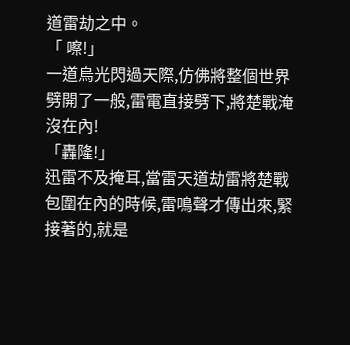道雷劫之中。
「 嚓!」
一道烏光閃過天際,仿佛將整個世界劈開了一般,雷電直接劈下,將楚戰淹沒在內!
「轟隆!」
迅雷不及掩耳,當雷天道劫雷將楚戰包圍在內的時候,雷鳴聲才傳出來,緊接著的,就是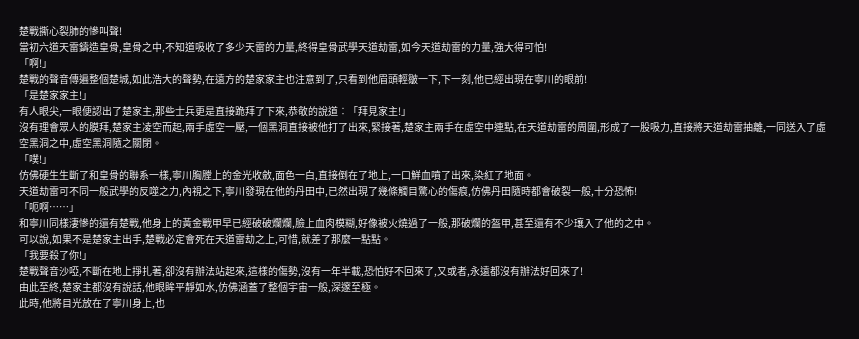楚戰撕心裂肺的慘叫聲!
當初六道天雷鑄造皇骨,皇骨之中,不知道吸收了多少天雷的力量,終得皇骨武學天道劫雷,如今天道劫雷的力量,強大得可怕!
「啊!」
楚戰的聲音傳遍整個楚城,如此浩大的聲勢,在遠方的楚家家主也注意到了,只看到他眉頭輕皺一下,下一刻,他已經出現在寧川的眼前!
「是楚家家主!」
有人眼尖,一眼便認出了楚家主,那些士兵更是直接跪拜了下來,恭敬的說道︰「拜見家主!」
沒有理會眾人的膜拜,楚家主凌空而起,兩手虛空一壓,一個黑洞直接被他打了出來,緊接著,楚家主兩手在虛空中連點,在天道劫雷的周圍,形成了一股吸力,直接將天道劫雷抽離,一同送入了虛空黑洞之中,虛空黑洞隨之關閉。
「噗!」
仿佛硬生生斷了和皇骨的聯系一樣,寧川胸膛上的金光收斂,面色一白,直接倒在了地上,一口鮮血噴了出來,染紅了地面。
天道劫雷可不同一般武學的反噬之力,內視之下,寧川發現在他的丹田中,已然出現了幾條觸目驚心的傷痕,仿佛丹田隨時都會破裂一般,十分恐怖!
「呃啊……」
和寧川同樣淒慘的還有楚戰,他身上的黃金戰甲早已經破破爛爛,臉上血肉模糊,好像被火燒過了一般,那破爛的盔甲,甚至還有不少瓖入了他的之中。
可以說,如果不是楚家主出手,楚戰必定會死在天道雷劫之上,可惜,就差了那麼一點點。
「我要殺了你!」
楚戰聲音沙啞,不斷在地上掙扎著,卻沒有辦法站起來,這樣的傷勢,沒有一年半載,恐怕好不回來了,又或者,永遠都沒有辦法好回來了!
由此至終,楚家主都沒有說話,他眼眸平靜如水,仿佛涵蓋了整個宇宙一般,深邃至極。
此時,他將目光放在了寧川身上,也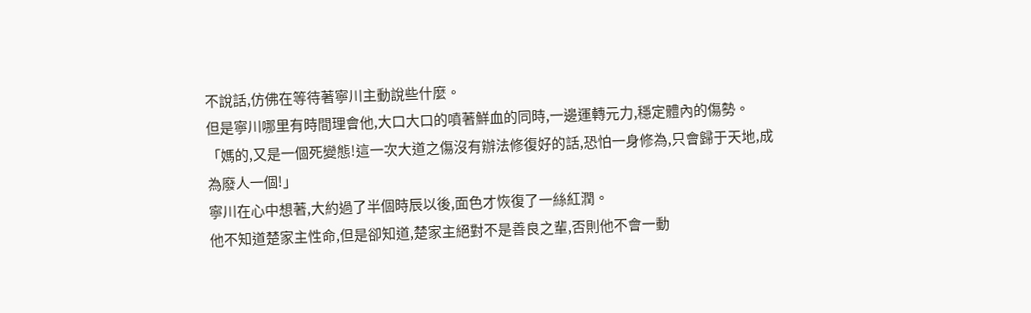不說話,仿佛在等待著寧川主動說些什麼。
但是寧川哪里有時間理會他,大口大口的噴著鮮血的同時,一邊運轉元力,穩定體內的傷勢。
「媽的,又是一個死變態!這一次大道之傷沒有辦法修復好的話,恐怕一身修為,只會歸于天地,成為廢人一個!」
寧川在心中想著,大約過了半個時辰以後,面色才恢復了一絲紅潤。
他不知道楚家主性命,但是卻知道,楚家主絕對不是善良之輩,否則他不會一動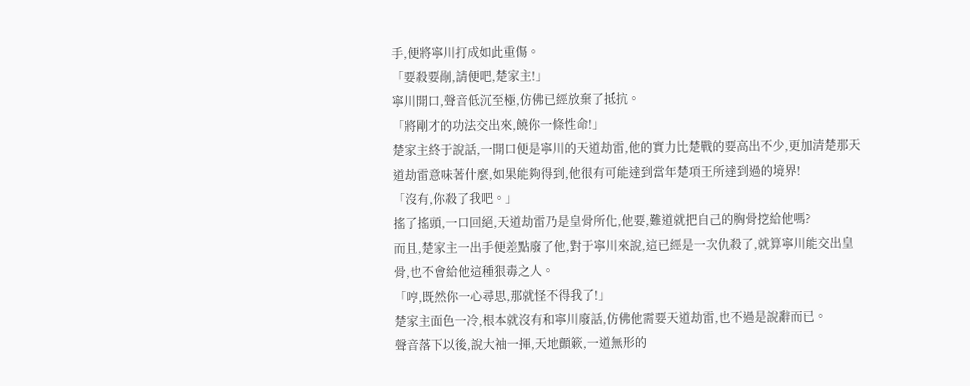手,便將寧川打成如此重傷。
「要殺要剮,請便吧,楚家主!」
寧川開口,聲音低沉至極,仿佛已經放棄了抵抗。
「將剛才的功法交出來,饒你一條性命!」
楚家主終于說話,一開口便是寧川的天道劫雷,他的實力比楚戰的要高出不少,更加清楚那天道劫雷意味著什麼,如果能夠得到,他很有可能達到當年楚項王所達到過的境界!
「沒有,你殺了我吧。」
搖了搖頭,一口回絕,天道劫雷乃是皇骨所化,他要,難道就把自己的胸骨挖給他嗎?
而且,楚家主一出手便差點廢了他,對于寧川來說,這已經是一次仇殺了,就算寧川能交出皇骨,也不會給他這種狠毒之人。
「哼,既然你一心尋思,那就怪不得我了!」
楚家主面色一冷,根本就沒有和寧川廢話,仿佛他需要天道劫雷,也不過是說辭而已。
聲音落下以後,說大袖一揮,天地顫簌,一道無形的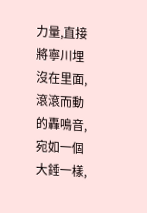力量,直接將寧川埋沒在里面,滾滾而動的轟鳴音,宛如一個大錘一樣,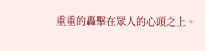重重的轟擊在眾人的心頭之上。